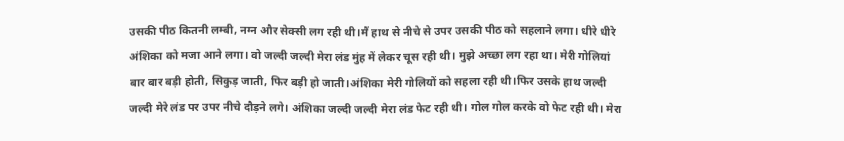उसकी पीठ कितनी लम्बी, नग्न और सेक्सी लग रही थी।मैं हाथ से नीचे से उपर उसकी पीठ को सहलाने लगा। धीरे धीरे अंशिका को मजा आने लगा। वो जल्दी जल्दी मेरा लंड मुंह में लेकर चूस रही थी। मुझे अच्छा लग रहा था। मेरी गोलियां बार बार बड़ी होती, सिकुड़ जाती, फिर बड़ी हो जाती।अंशिका मेरी गोलियों को सहला रही थी।फिर उसके हाथ जल्दी जल्दी मेरे लंड पर उपर नीचे दौड़ने लगे। अंशिका जल्दी जल्दी मेरा लंड फेट रही थी। गोल गोल करके वो फेट रही थी। मेरा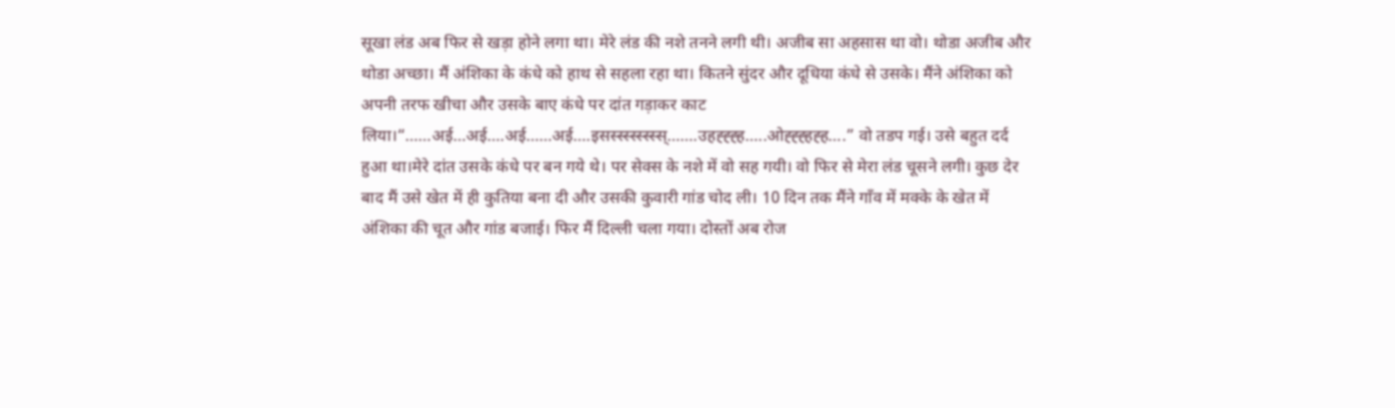सूखा लंड अब फिर से खड़ा होने लगा था। मेरे लंड की नशे तनने लगी थी। अजीब सा अहसास था वो। थोडा अजीब और थोडा अच्छा। मैं अंशिका के कंधे को हाथ से सहला रहा था। कितने सुंदर और दूधिया कंधे से उसके। मैंने अंशिका को अपनी तरफ खीचा और उसके बाए कंधे पर दांत गड़ाकर काट लिया।“……अई…अई….अई……अई….इसस्स्स्स्स्स्स्स्…….उहह्ह्ह्ह…..ओह्ह्ह्हह्ह….” वो तडप गई। उसे बहुत दर्द हुआ था।मेरे दांत उसके कंधे पर बन गये थे। पर सेक्स के नशे में वो सह गयी। वो फिर से मेरा लंड चूसने लगी। कुछ देर बाद मैं उसे खेत में ही कुतिया बना दी और उसकी कुवारी गांड चोद ली। 10 दिन तक मैंने गाँव में मक्के के खेत में अंशिका की चूत और गांड बजाई। फिर मैं दिल्ली चला गया। दोस्तों अब रोज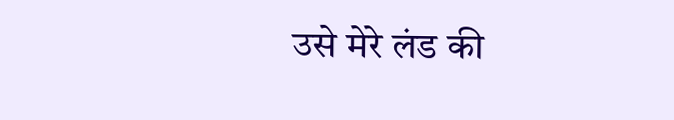उसे मेरे लंड की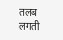तलब लगती